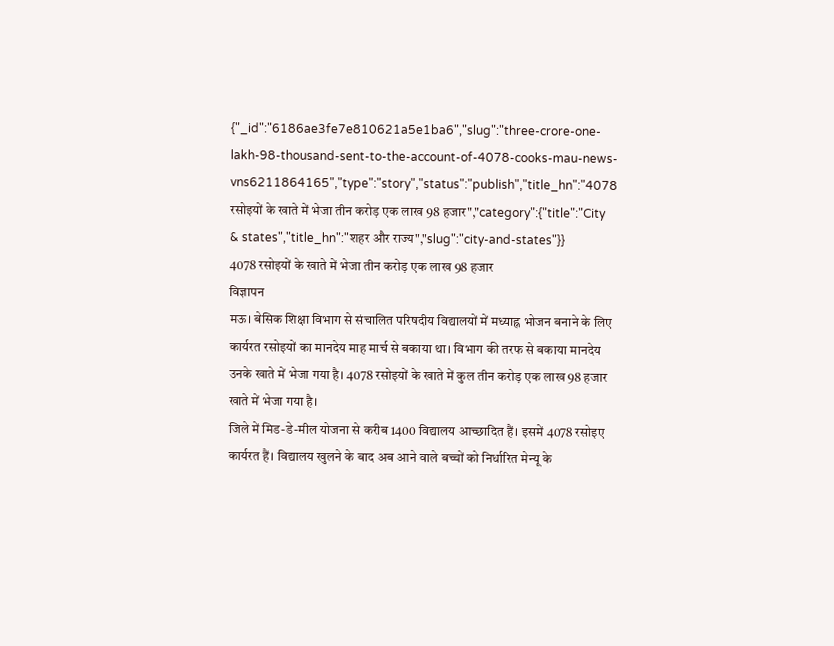{"_id":"6186ae3fe7e810621a5e1ba6","slug":"three-crore-one-lakh-98-thousand-sent-to-the-account-of-4078-cooks-mau-news-vns6211864165","type":"story","status":"publish","title_hn":"4078 रसोइयों के खाते में भेजा तीन करोड़ एक लाख 98 हजार","category":{"title":"City & states","title_hn":"शहर और राज्य","slug":"city-and-states"}}
4078 रसोइयों के खाते में भेजा तीन करोड़ एक लाख 98 हजार
विज्ञापन
मऊ। बेसिक शिक्षा विभाग से संचालित परिषदीय विद्यालयों में मध्याह्न भोजन बनाने के लिए कार्यरत रसोइयों का मानदेय माह मार्च से बकाया था। विभाग की तरफ से बकाया मानदेय उनके खाते में भेजा गया है। 4078 रसोइयों के खाते में कुल तीन करोड़ एक लाख 98 हजार खाते में भेजा गया है।
जिले में मिड-डे-मील योजना से करीब 1400 विद्यालय आच्छादित हैं। इसमें 4078 रसोइए कार्यरत हैं। विद्यालय खुलने के बाद अब आने वाले बच्चों को निर्धारित मेन्यू के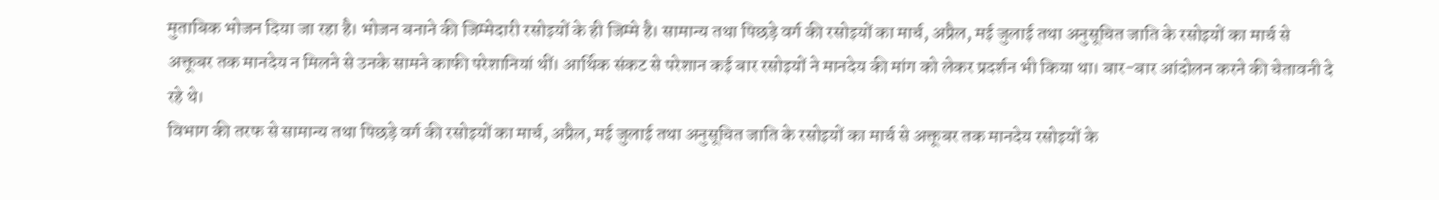मुताबिक भोजन दिया जा रहा है। भोजन बनाने की जिम्मेदारी रसोइयों के ही जिम्मे है। सामान्य तथा पिछड़े वर्ग की रसोइयों का मार्च, अप्रैल, मई जुलाई तथा अनुसूचित जाति के रसोइयों का मार्च से अक्तूबर तक मानदेय न मिलने से उनके सामने काफी परेशानियां थीं। आर्थिक संकट से परेशान कई बार रसोइयों ने मानदेय की मांग को लेकर प्रदर्शन भी किया था। बार-बार आंदोलन करने की चेतावनी दे रहे थे।
विभाग की तरफ से सामान्य तथा पिछड़े वर्ग की रसोइयों का मार्च, अप्रैल, मई जुलाई तथा अनुसूचित जाति के रसोइयों का मार्च से अक्तूबर तक मानदेय रसोइयों के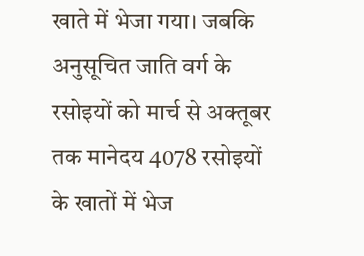खाते में भेजा गया। जबकि अनुसूचित जाति वर्ग के रसोइयों को मार्च से अक्तूबर तक मानेदय 4078 रसोइयों के खातों में भेज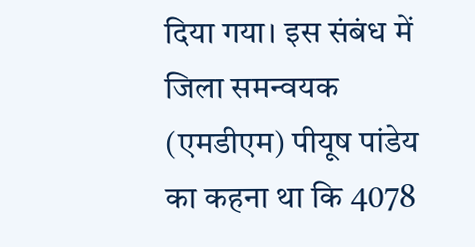दिया गया। इस संबंध में जिला समन्वयक (एमडीएम) पीयूष पांडेय का कहना था कि 4078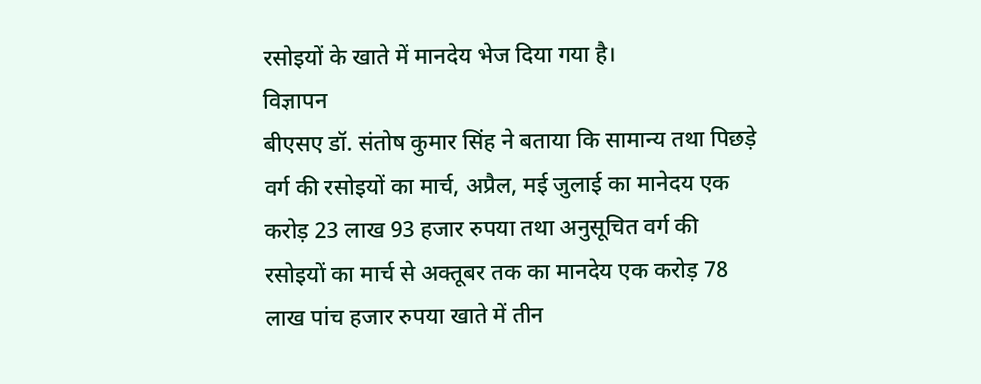रसोइयों के खाते में मानदेय भेज दिया गया है।
विज्ञापन
बीएसए डॉ. संतोष कुमार सिंह ने बताया कि सामान्य तथा पिछड़े वर्ग की रसोइयों का मार्च, अप्रैल, मई जुलाई का मानेदय एक करोड़ 23 लाख 93 हजार रुपया तथा अनुसूचित वर्ग की रसोइयों का मार्च से अक्तूबर तक का मानदेय एक करोड़ 78 लाख पांच हजार रुपया खाते में तीन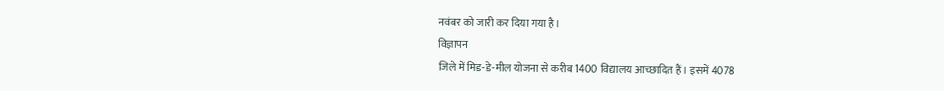नवंबर को जारी कर दिया गया है।
विज्ञापन
जिले में मिड-डे-मील योजना से करीब 1400 विद्यालय आच्छादित हैं। इसमें 4078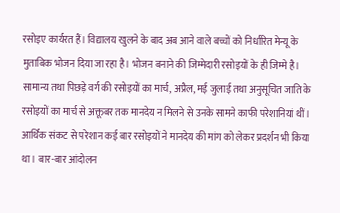रसोइए कार्यरत हैं। विद्यालय खुलने के बाद अब आने वाले बच्चों को निर्धारित मेन्यू के मुताबिक भोजन दिया जा रहा है। भोजन बनाने की जिम्मेदारी रसोइयों के ही जिम्मे है। सामान्य तथा पिछड़े वर्ग की रसोइयों का मार्च, अप्रैल, मई जुलाई तथा अनुसूचित जाति के रसोइयों का मार्च से अक्तूबर तक मानदेय न मिलने से उनके सामने काफी परेशानियां थीं। आर्थिक संकट से परेशान कई बार रसोइयों ने मानदेय की मांग को लेकर प्रदर्शन भी किया था। बार-बार आंदोलन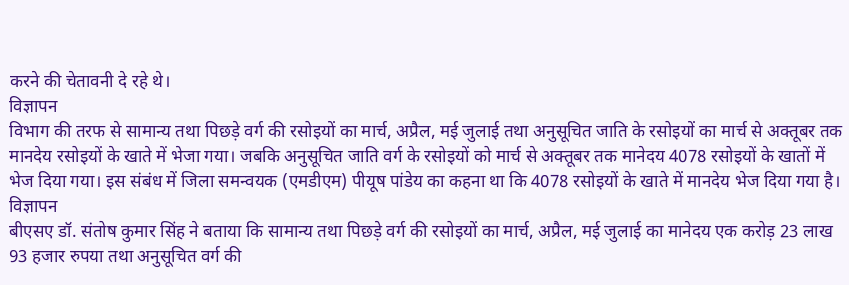करने की चेतावनी दे रहे थे।
विज्ञापन
विभाग की तरफ से सामान्य तथा पिछड़े वर्ग की रसोइयों का मार्च, अप्रैल, मई जुलाई तथा अनुसूचित जाति के रसोइयों का मार्च से अक्तूबर तक मानदेय रसोइयों के खाते में भेजा गया। जबकि अनुसूचित जाति वर्ग के रसोइयों को मार्च से अक्तूबर तक मानेदय 4078 रसोइयों के खातों में भेज दिया गया। इस संबंध में जिला समन्वयक (एमडीएम) पीयूष पांडेय का कहना था कि 4078 रसोइयों के खाते में मानदेय भेज दिया गया है।
विज्ञापन
बीएसए डॉ. संतोष कुमार सिंह ने बताया कि सामान्य तथा पिछड़े वर्ग की रसोइयों का मार्च, अप्रैल, मई जुलाई का मानेदय एक करोड़ 23 लाख 93 हजार रुपया तथा अनुसूचित वर्ग की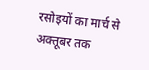रसोइयों का मार्च से अक्तूबर तक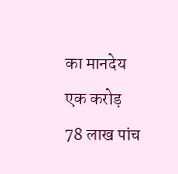का मानदेय एक करोड़ 78 लाख पांच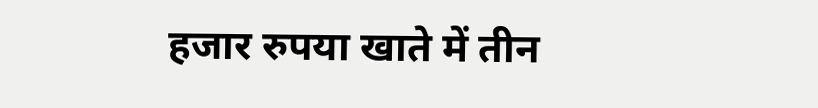हजार रुपया खाते में तीन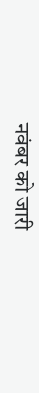नवंबर को जारी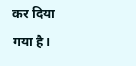कर दिया गया है।